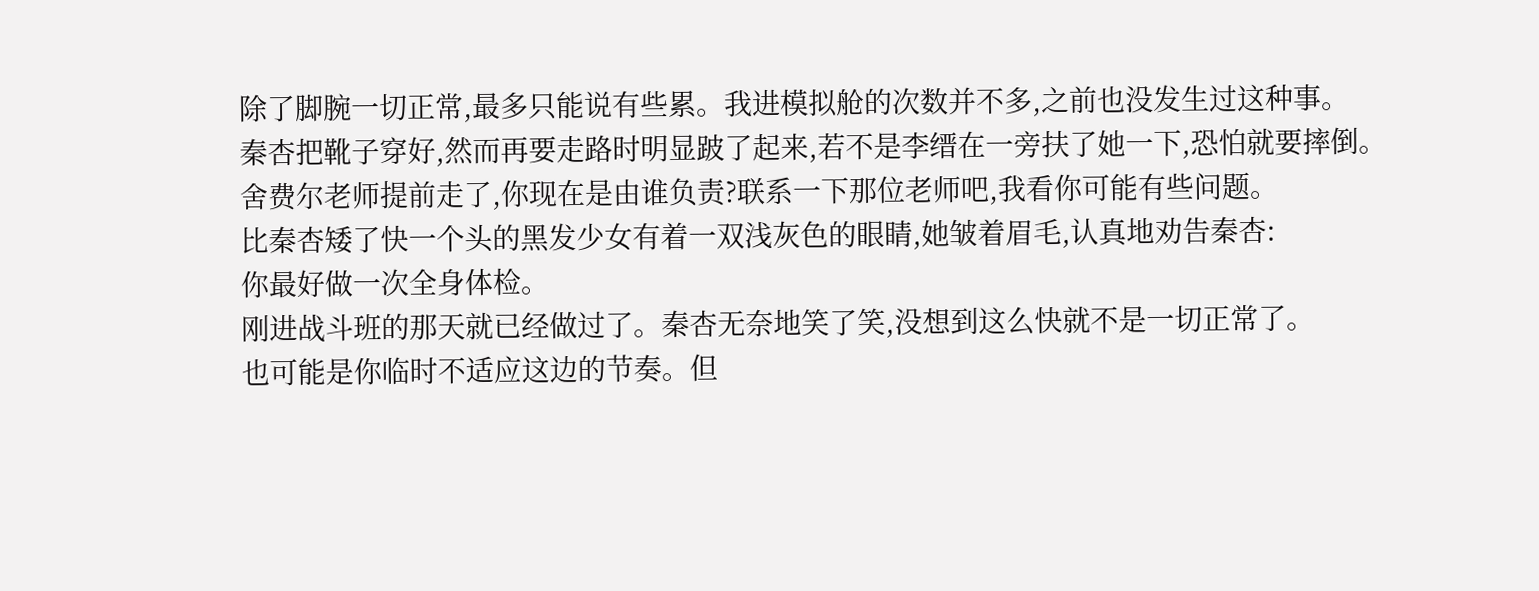除了脚腕一切正常,最多只能说有些累。我进模拟舱的次数并不多,之前也没发生过这种事。
秦杏把靴子穿好,然而再要走路时明显跛了起来,若不是李缙在一旁扶了她一下,恐怕就要摔倒。
舍费尔老师提前走了,你现在是由谁负责?联系一下那位老师吧,我看你可能有些问题。
比秦杏矮了快一个头的黑发少女有着一双浅灰色的眼睛,她皱着眉毛,认真地劝告秦杏:
你最好做一次全身体检。
刚进战斗班的那天就已经做过了。秦杏无奈地笑了笑,没想到这么快就不是一切正常了。
也可能是你临时不适应这边的节奏。但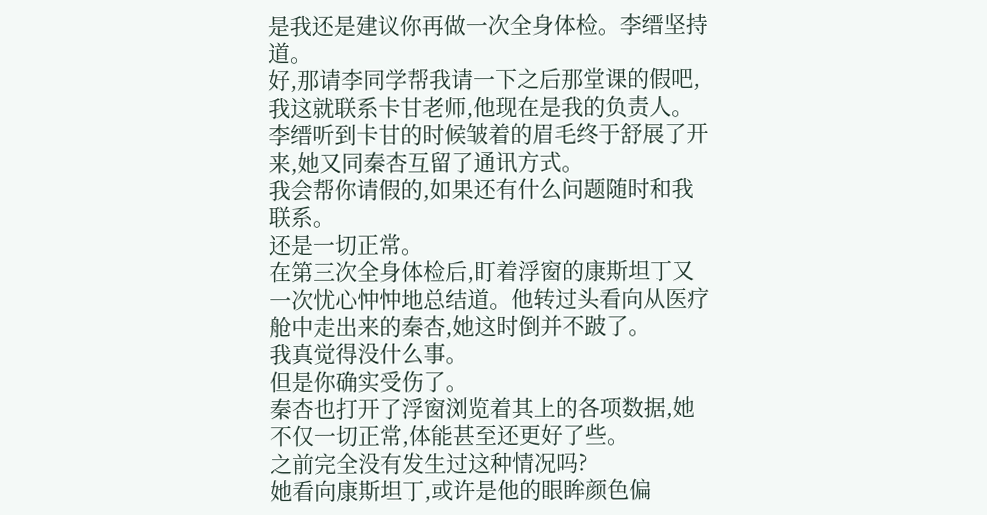是我还是建议你再做一次全身体检。李缙坚持道。
好,那请李同学帮我请一下之后那堂课的假吧,我这就联系卡甘老师,他现在是我的负责人。
李缙听到卡甘的时候皱着的眉毛终于舒展了开来,她又同秦杏互留了通讯方式。
我会帮你请假的,如果还有什么问题随时和我联系。
还是一切正常。
在第三次全身体检后,盯着浮窗的康斯坦丁又一次忧心忡忡地总结道。他转过头看向从医疗舱中走出来的秦杏,她这时倒并不跛了。
我真觉得没什么事。
但是你确实受伤了。
秦杏也打开了浮窗浏览着其上的各项数据,她不仅一切正常,体能甚至还更好了些。
之前完全没有发生过这种情况吗?
她看向康斯坦丁,或许是他的眼眸颜色偏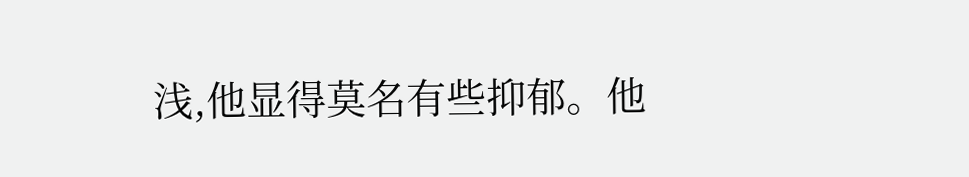浅,他显得莫名有些抑郁。他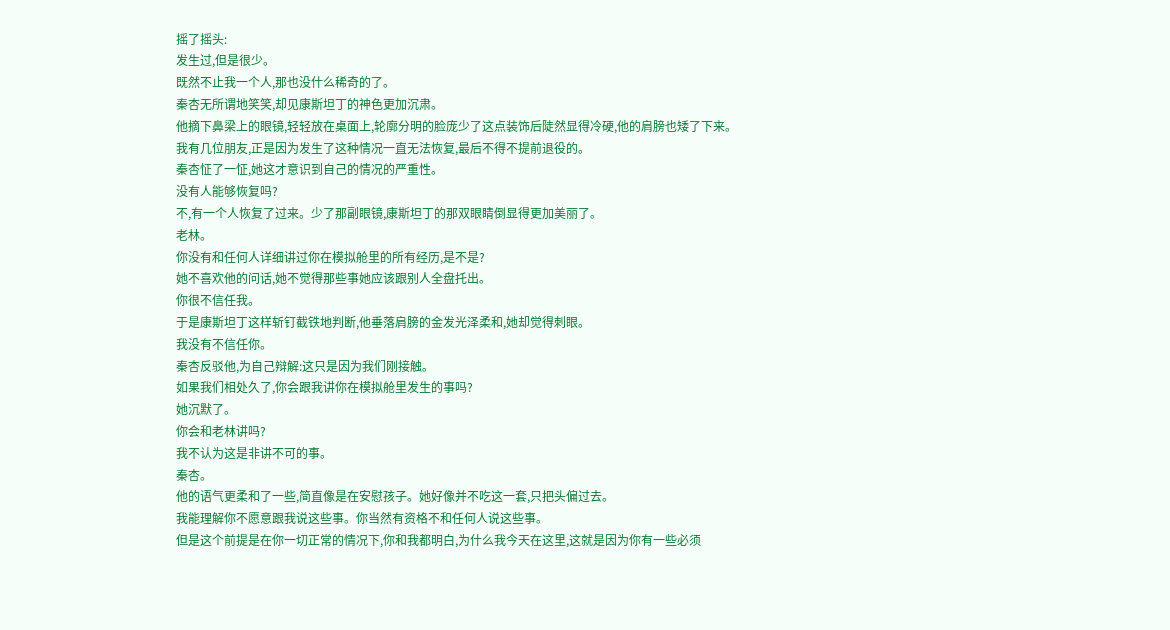摇了摇头:
发生过,但是很少。
既然不止我一个人,那也没什么稀奇的了。
秦杏无所谓地笑笑,却见康斯坦丁的神色更加沉肃。
他摘下鼻梁上的眼镜,轻轻放在桌面上,轮廓分明的脸庞少了这点装饰后陡然显得冷硬,他的肩膀也矮了下来。
我有几位朋友,正是因为发生了这种情况一直无法恢复,最后不得不提前退役的。
秦杏怔了一怔,她这才意识到自己的情况的严重性。
没有人能够恢复吗?
不,有一个人恢复了过来。少了那副眼镜,康斯坦丁的那双眼睛倒显得更加美丽了。
老林。
你没有和任何人详细讲过你在模拟舱里的所有经历,是不是?
她不喜欢他的问话,她不觉得那些事她应该跟别人全盘托出。
你很不信任我。
于是康斯坦丁这样斩钉截铁地判断,他垂落肩膀的金发光泽柔和,她却觉得刺眼。
我没有不信任你。
秦杏反驳他,为自己辩解:这只是因为我们刚接触。
如果我们相处久了,你会跟我讲你在模拟舱里发生的事吗?
她沉默了。
你会和老林讲吗?
我不认为这是非讲不可的事。
秦杏。
他的语气更柔和了一些,简直像是在安慰孩子。她好像并不吃这一套,只把头偏过去。
我能理解你不愿意跟我说这些事。你当然有资格不和任何人说这些事。
但是这个前提是在你一切正常的情况下,你和我都明白,为什么我今天在这里,这就是因为你有一些必须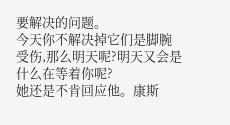要解决的问题。
今天你不解决掉它们是脚腕受伤,那么明天呢?明天又会是什么在等着你呢?
她还是不肯回应他。康斯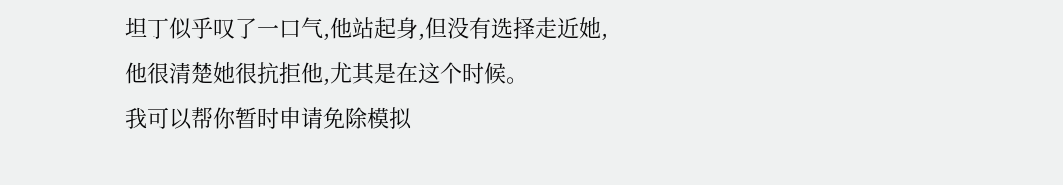坦丁似乎叹了一口气,他站起身,但没有选择走近她,他很清楚她很抗拒他,尤其是在这个时候。
我可以帮你暂时申请免除模拟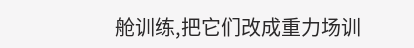舱训练,把它们改成重力场训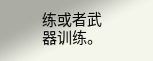练或者武器训练。